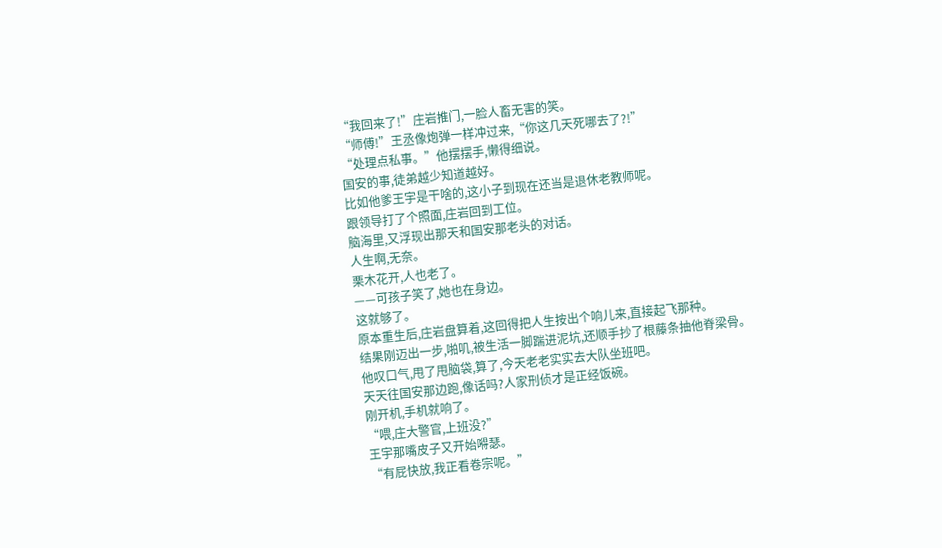“我回来了!”庄岩推门,一脸人畜无害的笑。
“师傅!”王丞像炮弹一样冲过来,“你这几天死哪去了?!”
“处理点私事。”他摆摆手,懒得细说。
国安的事,徒弟越少知道越好。
比如他爹王宇是干啥的,这小子到现在还当是退休老教师呢。
跟领导打了个照面,庄岩回到工位。
脑海里,又浮现出那天和国安那老头的对话。
人生啊,无奈。
栗木花开,人也老了。
——可孩子笑了,她也在身边。
这就够了。
原本重生后,庄岩盘算着,这回得把人生按出个响儿来,直接起飞那种。
结果刚迈出一步,啪叽,被生活一脚踹进泥坑,还顺手抄了根藤条抽他脊梁骨。
他叹口气,甩了甩脑袋,算了,今天老老实实去大队坐班吧。
天天往国安那边跑,像话吗?人家刑侦才是正经饭碗。
刚开机,手机就响了。
“喂,庄大警官,上班没?”
王宇那嘴皮子又开始嘚瑟。
“有屁快放,我正看卷宗呢。”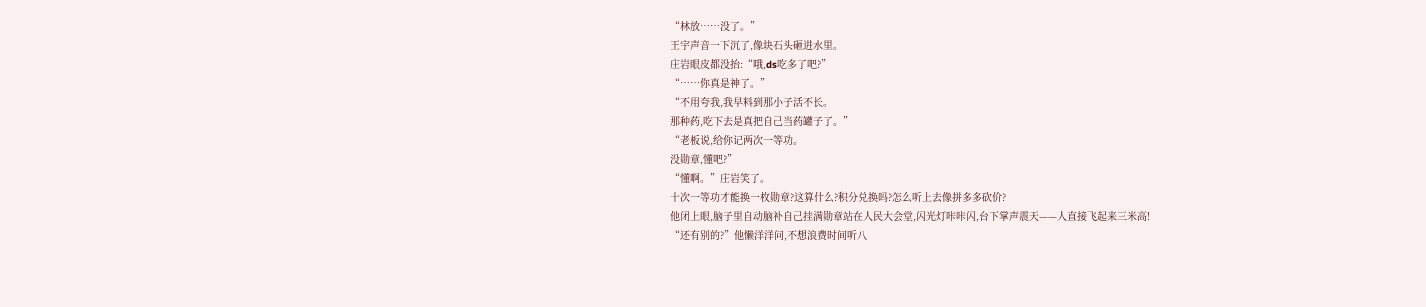“林放……没了。”
王宇声音一下沉了,像块石头砸进水里。
庄岩眼皮都没抬:“哦,ds吃多了吧?”
“……你真是神了。”
“不用夸我,我早料到那小子活不长。
那种药,吃下去是真把自己当药罐子了。”
“老板说,给你记两次一等功。
没勋章,懂吧?”
“懂啊。”庄岩笑了。
十次一等功才能换一枚勋章?这算什么?积分兑换吗?怎么听上去像拼多多砍价?
他闭上眼,脑子里自动脑补自己挂满勋章站在人民大会堂,闪光灯咔咔闪,台下掌声震天——人直接飞起来三米高!
“还有别的?”他懒洋洋问,不想浪费时间听八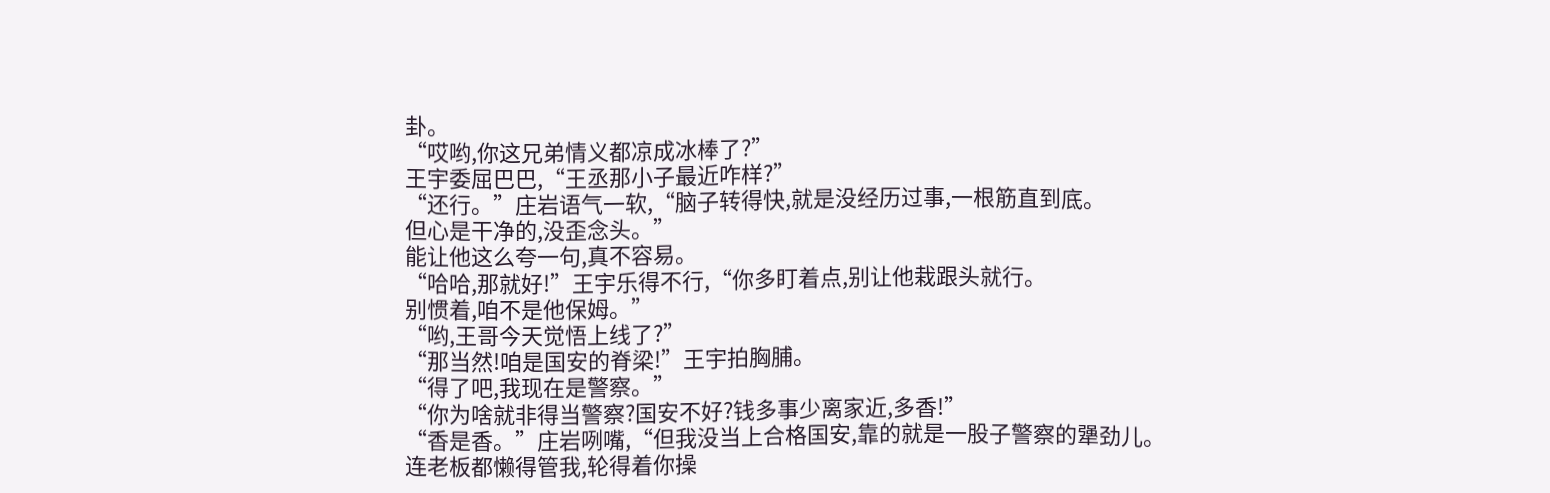卦。
“哎哟,你这兄弟情义都凉成冰棒了?”
王宇委屈巴巴,“王丞那小子最近咋样?”
“还行。”庄岩语气一软,“脑子转得快,就是没经历过事,一根筋直到底。
但心是干净的,没歪念头。”
能让他这么夸一句,真不容易。
“哈哈,那就好!”王宇乐得不行,“你多盯着点,别让他栽跟头就行。
别惯着,咱不是他保姆。”
“哟,王哥今天觉悟上线了?”
“那当然!咱是国安的脊梁!”王宇拍胸脯。
“得了吧,我现在是警察。”
“你为啥就非得当警察?国安不好?钱多事少离家近,多香!”
“香是香。”庄岩咧嘴,“但我没当上合格国安,靠的就是一股子警察的犟劲儿。
连老板都懒得管我,轮得着你操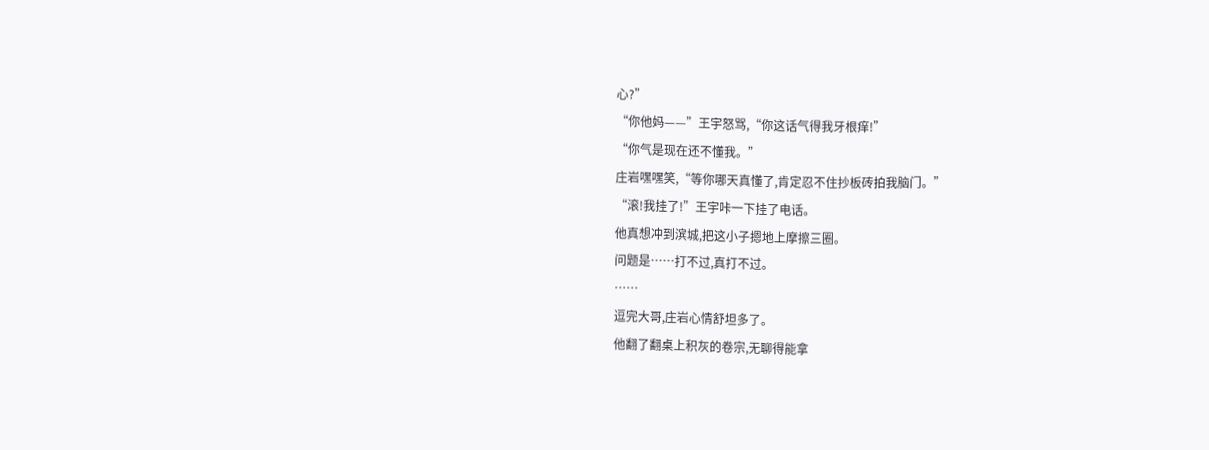心?”
“你他妈——”王宇怒骂,“你这话气得我牙根痒!”
“你气是现在还不懂我。”
庄岩嘿嘿笑,“等你哪天真懂了,肯定忍不住抄板砖拍我脑门。”
“滚!我挂了!”王宇咔一下挂了电话。
他真想冲到滨城,把这小子摁地上摩擦三圈。
问题是……打不过,真打不过。
……
逗完大哥,庄岩心情舒坦多了。
他翻了翻桌上积灰的卷宗,无聊得能拿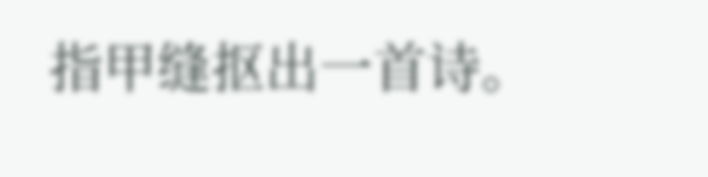指甲缝抠出一首诗。